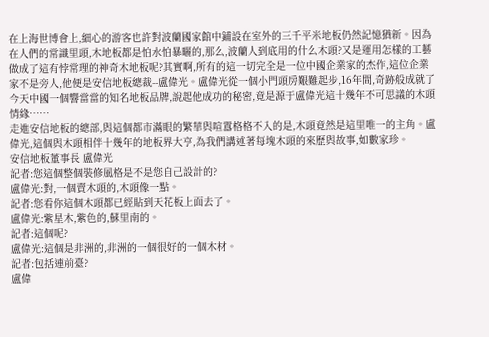在上海世博會上,細心的游客也許對波蘭國家館中鋪設在室外的三千平米地板仍然記憶猶新。因為在人們的常識里頭,木地板都是怕水怕暴曬的,那么,波蘭人到底用的什么木頭?又是運用怎樣的工藝做成了這有悖常理的神奇木地板呢?其實啊,所有的這一切完全是一位中國企業家的杰作,這位企業家不是旁人,他便是安信地板總裁--盧偉光。盧偉光從一個小門頭房艱難起步,16年間,奇跡般成就了今天中國一個響當當的知名地板品牌,說起他成功的秘密,竟是源于盧偉光這十幾年不可思議的木頭情緣……
走進安信地板的總部,與這個都市滿眼的繁華與喧囂格格不入的是,木頭竟然是這里唯一的主角。盧偉光,這個與木頭相伴十幾年的地板界大亨,為我們講述著每塊木頭的來歷與故事,如數家珍。
安信地板董事長 盧偉光
記者:您這個整個裝修風格是不是您自己設計的?
盧偉光:對,一個賣木頭的,木頭像一點。
記者:您看你這個木頭都已經貼到天花板上面去了。
盧偉光:紫星木,紫色的,蘇里南的。
記者:這個呢?
盧偉光:這個是非洲的,非洲的一個很好的一個木材。
記者:包括連前臺?
盧偉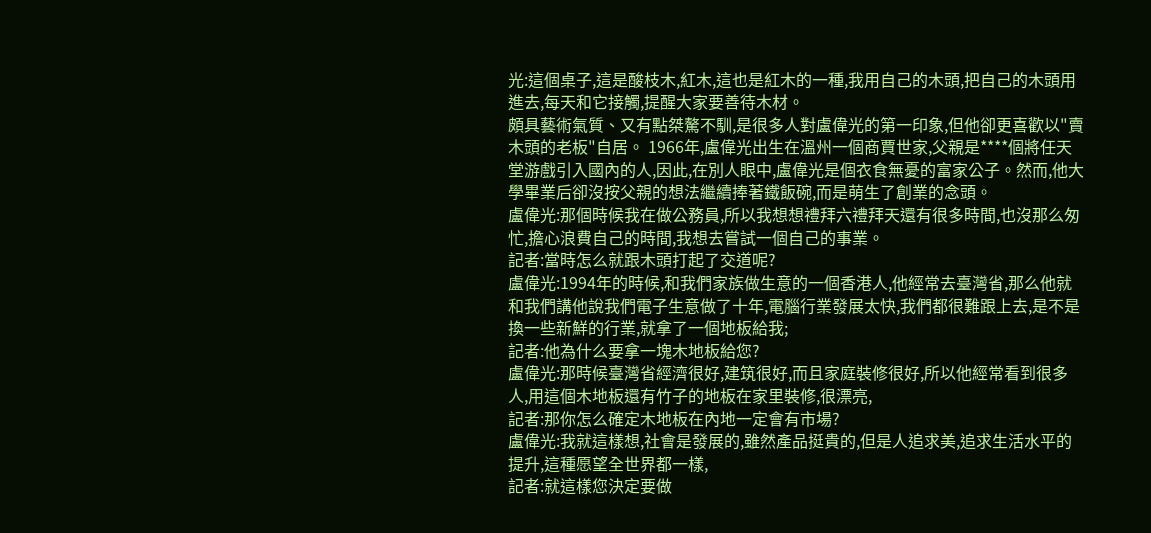光:這個桌子,這是酸枝木,紅木,這也是紅木的一種,我用自己的木頭,把自己的木頭用進去,每天和它接觸,提醒大家要善待木材。
頗具藝術氣質、又有點桀驁不馴,是很多人對盧偉光的第一印象,但他卻更喜歡以"賣木頭的老板"自居。 1966年,盧偉光出生在溫州一個商賈世家,父親是****個將任天堂游戲引入國內的人,因此,在別人眼中,盧偉光是個衣食無憂的富家公子。然而,他大學畢業后卻沒按父親的想法繼續捧著鐵飯碗,而是萌生了創業的念頭。
盧偉光:那個時候我在做公務員,所以我想想禮拜六禮拜天還有很多時間,也沒那么匆忙,擔心浪費自己的時間,我想去嘗試一個自己的事業。
記者:當時怎么就跟木頭打起了交道呢?
盧偉光:1994年的時候,和我們家族做生意的一個香港人,他經常去臺灣省,那么他就和我們講他說我們電子生意做了十年,電腦行業發展太快,我們都很難跟上去,是不是換一些新鮮的行業,就拿了一個地板給我;
記者:他為什么要拿一塊木地板給您?
盧偉光:那時候臺灣省經濟很好,建筑很好,而且家庭裝修很好,所以他經常看到很多人,用這個木地板還有竹子的地板在家里裝修,很漂亮,
記者:那你怎么確定木地板在內地一定會有市場?
盧偉光:我就這樣想,社會是發展的,雖然產品挺貴的,但是人追求美,追求生活水平的提升,這種愿望全世界都一樣,
記者:就這樣您決定要做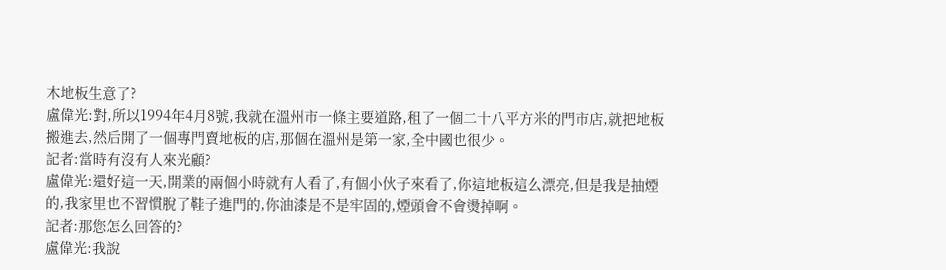木地板生意了?
盧偉光:對,所以1994年4月8號,我就在溫州市一條主要道路,租了一個二十八平方米的門市店,就把地板搬進去,然后開了一個專門賣地板的店,那個在溫州是第一家,全中國也很少。
記者:當時有沒有人來光顧?
盧偉光:還好這一天,開業的兩個小時就有人看了,有個小伙子來看了,你這地板這么漂亮,但是我是抽煙的,我家里也不習慣脫了鞋子進門的,你油漆是不是牢固的,煙頭會不會燙掉啊。
記者:那您怎么回答的?
盧偉光:我說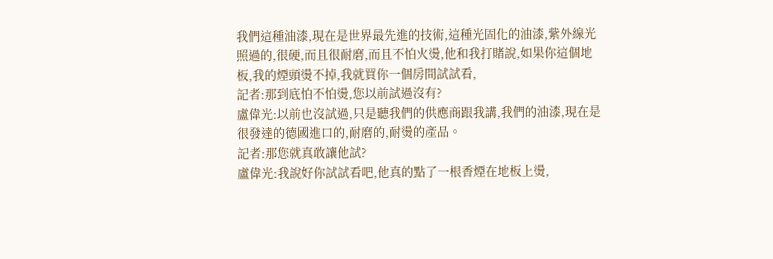我們這種油漆,現在是世界最先進的技術,這種光固化的油漆,紫外線光照過的,很硬,而且很耐磨,而且不怕火燙,他和我打賭說,如果你這個地板,我的煙頭燙不掉,我就買你一個房間試試看,
記者:那到底怕不怕燙,您以前試過沒有?
盧偉光:以前也沒試過,只是聽我們的供應商跟我講,我們的油漆,現在是很發達的德國進口的,耐磨的,耐燙的產品。
記者:那您就真敢讓他試?
盧偉光:我說好你試試看吧,他真的點了一根香煙在地板上燙,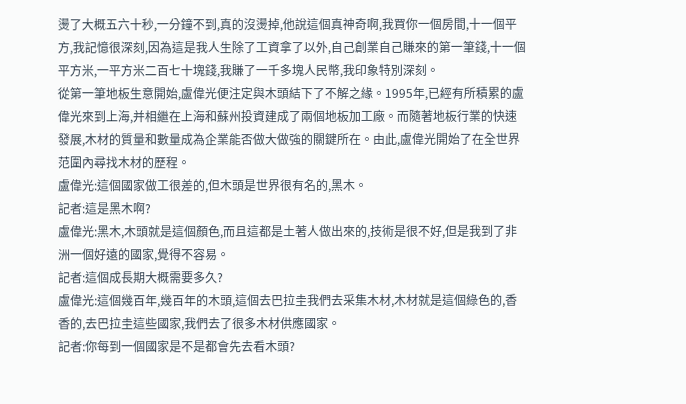燙了大概五六十秒,一分鐘不到,真的沒燙掉,他說這個真神奇啊,我買你一個房間,十一個平方,我記憶很深刻,因為這是我人生除了工資拿了以外,自己創業自己賺來的第一筆錢,十一個平方米,一平方米二百七十塊錢,我賺了一千多塊人民幣,我印象特別深刻。
從第一筆地板生意開始,盧偉光便注定與木頭結下了不解之緣。1995年,已經有所積累的盧偉光來到上海,并相繼在上海和蘇州投資建成了兩個地板加工廠。而隨著地板行業的快速發展,木材的質量和數量成為企業能否做大做強的關鍵所在。由此,盧偉光開始了在全世界范圍內尋找木材的歷程。
盧偉光:這個國家做工很差的,但木頭是世界很有名的,黑木。
記者:這是黑木啊?
盧偉光:黑木,木頭就是這個顏色,而且這都是土著人做出來的,技術是很不好,但是我到了非洲一個好遠的國家,覺得不容易。
記者:這個成長期大概需要多久?
盧偉光:這個幾百年,幾百年的木頭,這個去巴拉圭我們去采集木材,木材就是這個綠色的,香香的,去巴拉圭這些國家,我們去了很多木材供應國家。
記者:你每到一個國家是不是都會先去看木頭?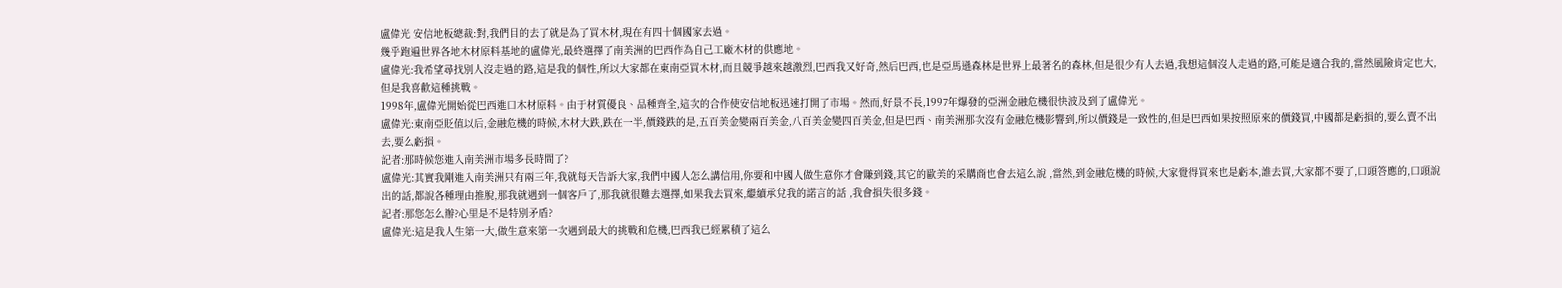盧偉光 安信地板總裁:對,我們目的去了就是為了買木材,現在有四十個國家去過。
幾乎跑遍世界各地木材原料基地的盧偉光,最終選擇了南美洲的巴西作為自己工廠木材的供應地。
盧偉光:我希望尋找別人沒走過的路,這是我的個性,所以大家都在東南亞買木材,而且競爭越來越激烈,巴西我又好奇,然后巴西,也是亞馬遜森林是世界上最著名的森林,但是很少有人去過,我想這個沒人走過的路,可能是適合我的,當然風險肯定也大,但是我喜歡這種挑戰。
1998年,盧偉光開始從巴西進口木材原料。由于材質優良、品種齊全,這次的合作使安信地板迅速打開了市場。然而,好景不長,1997年爆發的亞洲金融危機很快波及到了盧偉光。
盧偉光:東南亞貶值以后,金融危機的時候,木材大跌,跌在一半,價錢跌的是,五百美金變兩百美金,八百美金變四百美金,但是巴西、南美洲那次沒有金融危機影響到,所以價錢是一致性的,但是巴西如果按照原來的價錢買,中國都是虧損的,要么賣不出去,要么虧損。
記者:那時候您進入南美洲市場多長時間了?
盧偉光:其實我剛進入南美洲只有兩三年,我就每天告訴大家,我們中國人怎么講信用,你要和中國人做生意你才會賺到錢,其它的歐美的采購商也會去這么說 ,當然,到金融危機的時候,大家覺得買來也是虧本,誰去買,大家都不要了,口頭答應的,口頭說出的話,都說各種理由推脫,那我就遇到一個客戶了,那我就很難去選擇,如果我去買來,繼續承兌我的諾言的話 ,我會損失很多錢。
記者:那您怎么辦?心里是不是特別矛盾?
盧偉光:這是我人生第一大,做生意來第一次遇到最大的挑戰和危機,巴西我已經累積了這么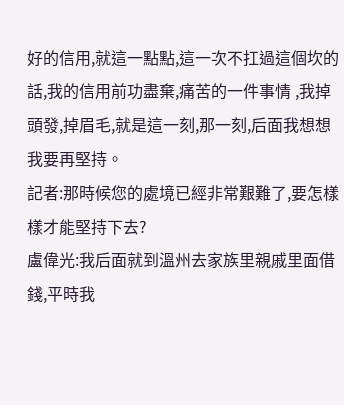好的信用,就這一點點,這一次不扛過這個坎的話,我的信用前功盡棄,痛苦的一件事情 ,我掉頭發,掉眉毛,就是這一刻,那一刻,后面我想想我要再堅持。
記者:那時候您的處境已經非常艱難了,要怎樣樣才能堅持下去?
盧偉光:我后面就到溫州去家族里親戚里面借錢,平時我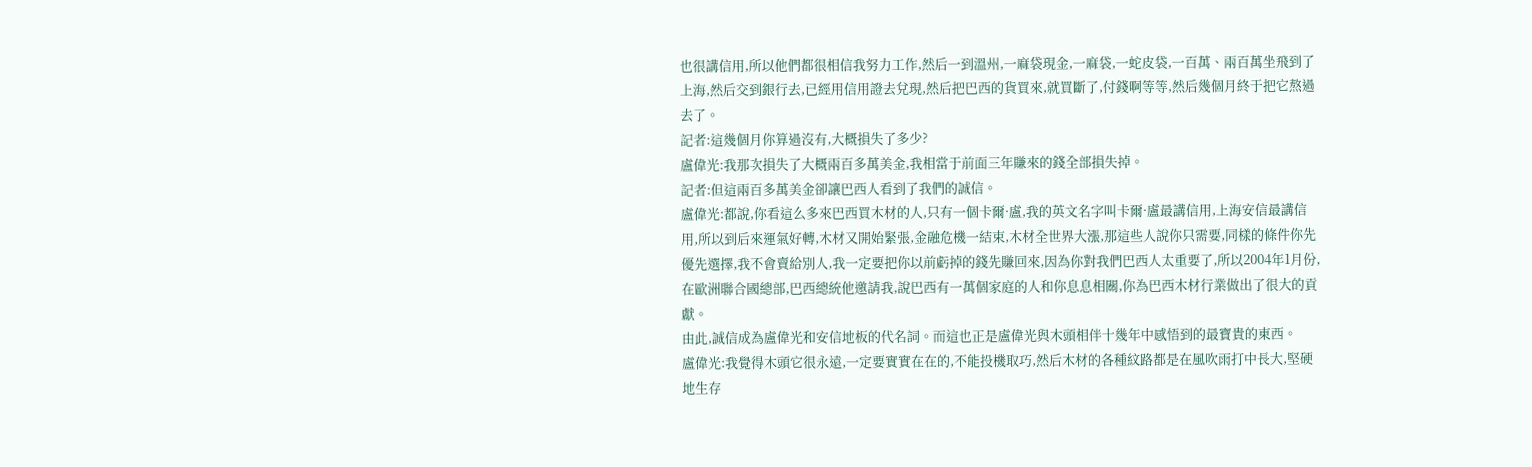也很講信用,所以他們都很相信我努力工作,然后一到溫州,一麻袋現金,一麻袋,一蛇皮袋,一百萬、兩百萬坐飛到了上海,然后交到銀行去,已經用信用證去兌現,然后把巴西的貨買來,就買斷了,付錢啊等等,然后幾個月終于把它熬過去了。
記者:這幾個月你算過沒有,大概損失了多少?
盧偉光:我那次損失了大概兩百多萬美金,我相當于前面三年賺來的錢全部損失掉。
記者:但這兩百多萬美金卻讓巴西人看到了我們的誠信。
盧偉光:都說,你看這么多來巴西買木材的人,只有一個卡爾·盧,我的英文名字叫卡爾·盧最講信用,上海安信最講信用,所以到后來運氣好轉,木材又開始緊張,金融危機一結束,木材全世界大漲,那這些人說你只需要,同樣的條件你先優先選擇,我不會賣給別人,我一定要把你以前虧掉的錢先賺回來,因為你對我們巴西人太重要了,所以2004年1月份,在歐洲聯合國總部,巴西總統他邀請我,說巴西有一萬個家庭的人和你息息相關,你為巴西木材行業做出了很大的貢獻。
由此,誠信成為盧偉光和安信地板的代名詞。而這也正是盧偉光與木頭相伴十幾年中感悟到的最寶貴的東西。
盧偉光:我覺得木頭它很永遠,一定要實實在在的,不能投機取巧,然后木材的各種紋路都是在風吹雨打中長大,堅硬地生存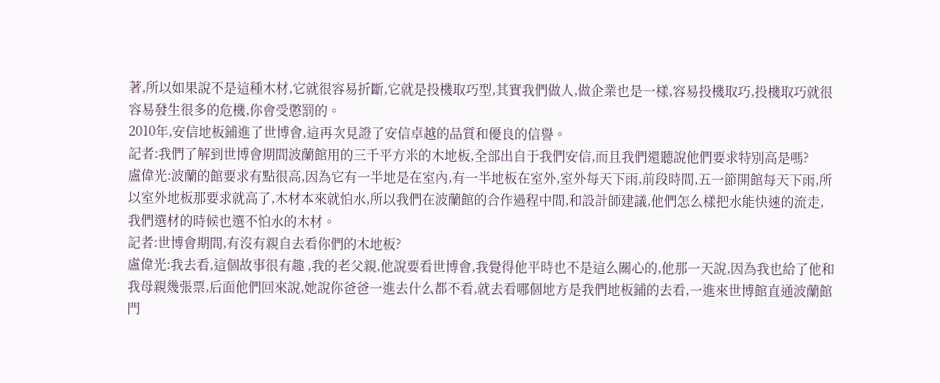著,所以如果說不是這種木材,它就很容易折斷,它就是投機取巧型,其實我們做人,做企業也是一樣,容易投機取巧,投機取巧就很容易發生很多的危機,你會受懲罰的。
2010年,安信地板鋪進了世博會,這再次見證了安信卓越的品質和優良的信譽。
記者:我們了解到世博會期間波蘭館用的三千平方米的木地板,全部出自于我們安信,而且我們還聽說他們要求特別高是嗎?
盧偉光:波蘭的館要求有點很高,因為它有一半地是在室內,有一半地板在室外,室外每天下雨,前段時間,五一節開館每天下雨,所以室外地板那要求就高了,木材本來就怕水,所以我們在波蘭館的合作過程中間,和設計師建議,他們怎么樣把水能快速的流走,我們選材的時候也選不怕水的木材。
記者:世博會期間,有沒有親自去看你們的木地板?
盧偉光:我去看,這個故事很有趣 ,我的老父親,他說要看世博會,我覺得他平時也不是這么關心的,他那一天說,因為我也給了他和我母親幾張票,后面他們回來說,她說你爸爸一進去什么都不看,就去看哪個地方是我們地板鋪的去看,一進來世博館直通波蘭館門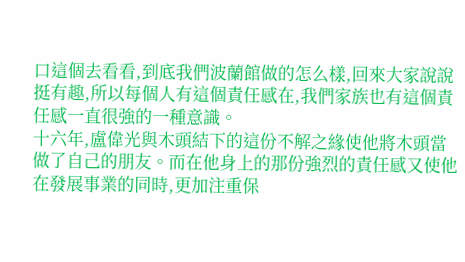口這個去看看,到底我們波蘭館做的怎么樣,回來大家說說挺有趣,所以每個人有這個責任感在,我們家族也有這個責任感一直很強的一種意識。
十六年,盧偉光與木頭結下的這份不解之緣使他將木頭當做了自己的朋友。而在他身上的那份強烈的責任感又使他在發展事業的同時,更加注重保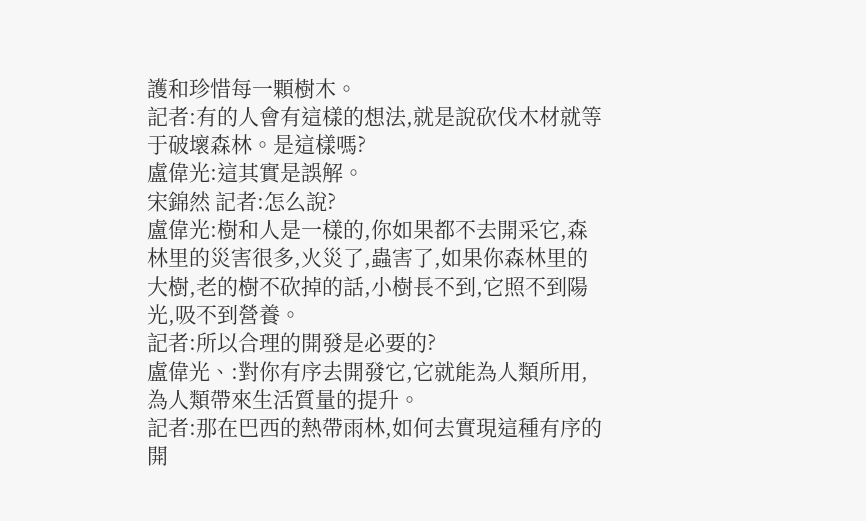護和珍惜每一顆樹木。
記者:有的人會有這樣的想法,就是說砍伐木材就等于破壞森林。是這樣嗎?
盧偉光:這其實是誤解。
宋錦然 記者:怎么說?
盧偉光:樹和人是一樣的,你如果都不去開采它,森林里的災害很多,火災了,蟲害了,如果你森林里的大樹,老的樹不砍掉的話,小樹長不到,它照不到陽光,吸不到營養。
記者:所以合理的開發是必要的?
盧偉光、:對你有序去開發它,它就能為人類所用,為人類帶來生活質量的提升。
記者:那在巴西的熱帶雨林,如何去實現這種有序的開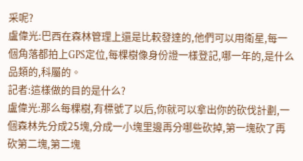采呢?
盧偉光:巴西在森林管理上還是比較發達的,他們可以用衛星,每一個角落都拍上GPS定位,每棵樹像身份證一樣登記,哪一年的,是什么品類的,科屬的。
記者:這樣做的目的是什么?
盧偉光:那么每棵樹,有標號了以后,你就可以拿出你的砍伐計劃,一個森林先分成25塊,分成一小塊里邊再分哪些砍掉,第一塊砍了再砍第二塊,第二塊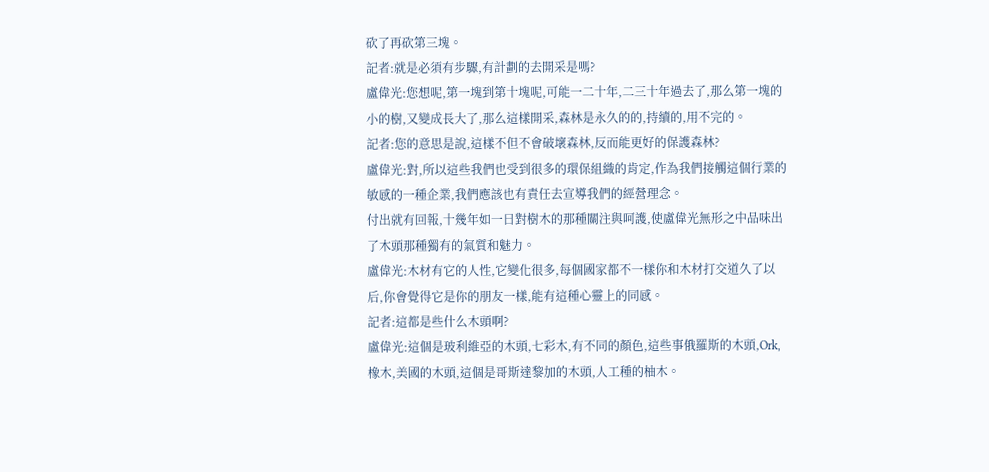砍了再砍第三塊。
記者:就是必須有步驟,有計劃的去開采是嗎?
盧偉光:您想呢,第一塊到第十塊呢,可能一二十年,二三十年過去了,那么第一塊的小的樹,又變成長大了,那么這樣開采,森林是永久的的,持續的,用不完的。
記者:您的意思是說,這樣不但不會破壞森林,反而能更好的保護森林?
盧偉光:對,所以這些我們也受到很多的環保組織的肯定,作為我們接觸這個行業的敏感的一種企業,我們應該也有責任去宣導我們的經營理念。
付出就有回報,十幾年如一日對樹木的那種關注與呵護,使盧偉光無形之中品味出了木頭那種獨有的氣質和魅力。
盧偉光:木材有它的人性,它變化很多,每個國家都不一樣你和木材打交道久了以后,你會覺得它是你的朋友一樣,能有這種心靈上的同感。
記者:這都是些什么木頭啊?
盧偉光:這個是玻利維亞的木頭,七彩木,有不同的顏色,這些事俄羅斯的木頭,Ork,橡木,美國的木頭,這個是哥斯達黎加的木頭,人工種的柚木。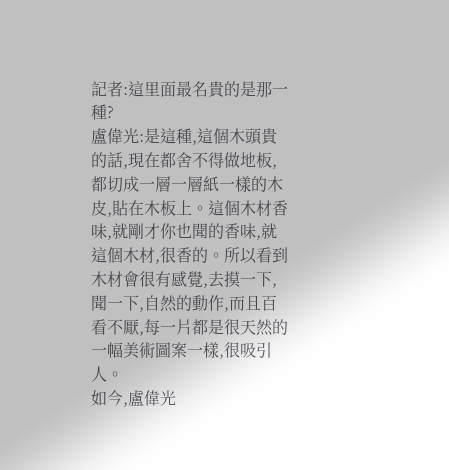記者:這里面最名貴的是那一種?
盧偉光:是這種,這個木頭貴的話,現在都舍不得做地板,都切成一層一層紙一樣的木皮,貼在木板上。這個木材香味,就剛才你也聞的香味,就這個木材,很香的。所以看到木材會很有感覺,去摸一下,聞一下,自然的動作,而且百看不厭,每一片都是很天然的一幅美術圖案一樣,很吸引人。
如今,盧偉光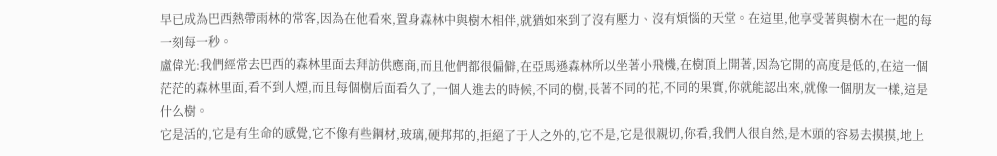早已成為巴西熱帶雨林的常客,因為在他看來,置身森林中與樹木相伴,就猶如來到了沒有壓力、沒有煩惱的天堂。在這里,他享受著與樹木在一起的每一刻每一秒。
盧偉光:我們經常去巴西的森林里面去拜訪供應商,而且他們都很偏僻,在亞馬遜森林所以坐著小飛機,在樹頂上開著,因為它開的高度是低的,在這一個茫茫的森林里面,看不到人煙,而且每個樹后面看久了,一個人進去的時候,不同的樹,長著不同的花,不同的果實,你就能認出來,就像一個朋友一樣,這是什么樹。
它是活的,它是有生命的感覺,它不像有些鋼材,玻璃,硬邦邦的,拒絕了于人之外的,它不是,它是很親切,你看,我們人很自然,是木頭的容易去摸摸,地上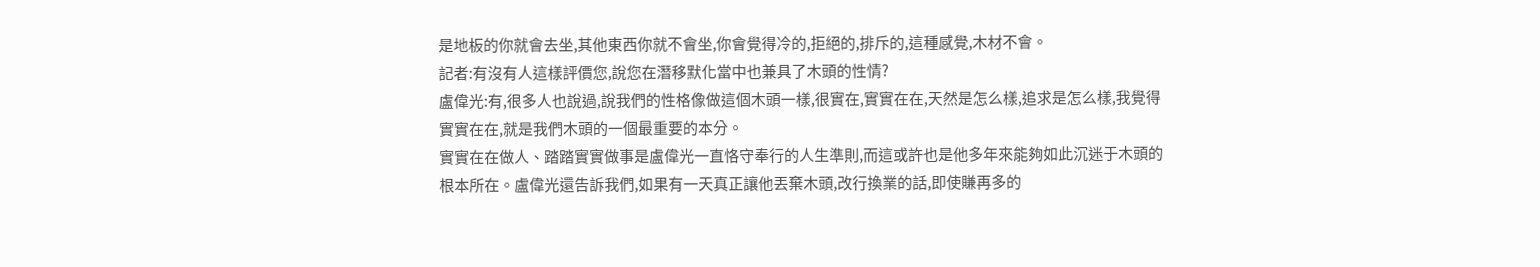是地板的你就會去坐,其他東西你就不會坐,你會覺得冷的,拒絕的,排斥的,這種感覺,木材不會。
記者:有沒有人這樣評價您,說您在潛移默化當中也兼具了木頭的性情?
盧偉光:有,很多人也說過,說我們的性格像做這個木頭一樣,很實在,實實在在,天然是怎么樣,追求是怎么樣,我覺得實實在在,就是我們木頭的一個最重要的本分。
實實在在做人、踏踏實實做事是盧偉光一直恪守奉行的人生準則,而這或許也是他多年來能夠如此沉迷于木頭的根本所在。盧偉光還告訴我們,如果有一天真正讓他丟棄木頭,改行換業的話,即使賺再多的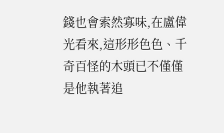錢也會索然寡味,在盧偉光看來,這形形色色、千奇百怪的木頭已不僅僅是他執著追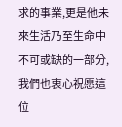求的事業,更是他未來生活乃至生命中不可或缺的一部分,我們也衷心祝愿這位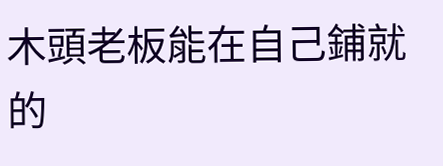木頭老板能在自己鋪就的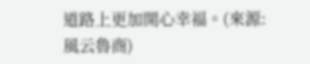道路上更加開心幸福。(來源:風云魯商)